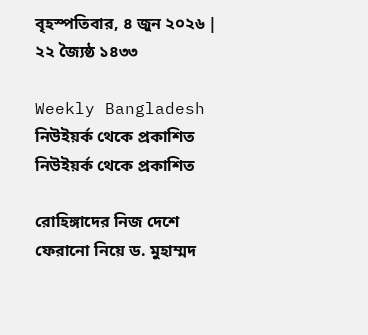বৃহস্পতিবার, ৪ জুন ২০২৬ | ২২ জ্যৈষ্ঠ ১৪৩৩

Weekly Bangladesh নিউইয়র্ক থেকে প্রকাশিত
নিউইয়র্ক থেকে প্রকাশিত

রোহিঙ্গাদের নিজ দেশে ফেরানো নিয়ে ড. মুহাম্মদ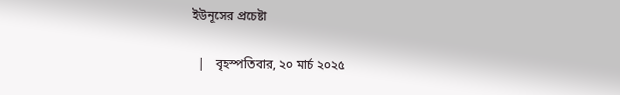ইউনূসের প্রচেষ্টা

  |   বৃহস্পতিবার, ২০ মার্চ ২০২৫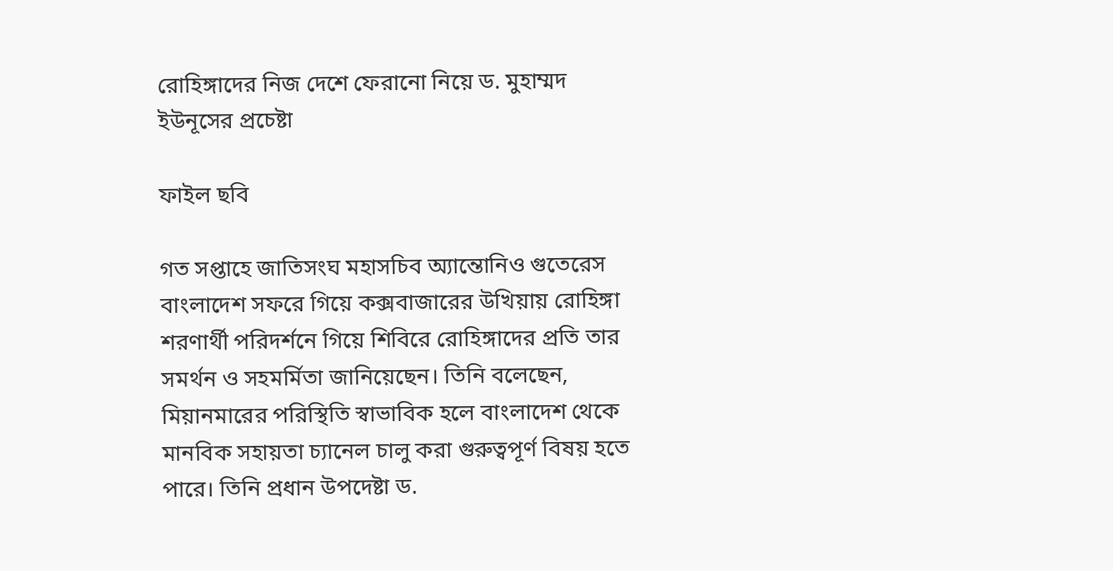রোহিঙ্গাদের নিজ দেশে ফেরানো নিয়ে ড. মুহাম্মদ ইউনূসের প্রচেষ্টা

ফাইল ছবি

গত সপ্তাহে জাতিসংঘ মহাসচিব অ্যান্তোনিও গুতেরেস বাংলাদেশ সফরে গিয়ে কক্সবাজারের উখিয়ায় রোহিঙ্গা শরণার্থী পরিদর্শনে গিয়ে শিবিরে রোহিঙ্গাদের প্রতি তার সমর্থন ও সহমর্মিতা জানিয়েছেন। তিনি বলেছেন, মিয়ানমারের পরিস্থিতি স্বাভাবিক হলে বাংলাদেশ থেকে মানবিক সহায়তা চ্যানেল চালু করা গুরুত্বপূর্ণ বিষয় হতে পারে। তিনি প্রধান উপদেষ্টা ড.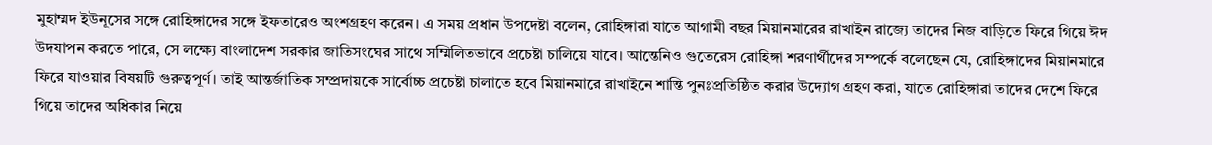মুহাম্মদ ইউনূসের সঙ্গে রোহিঙ্গাদের সঙ্গে ইফতারেও অংশগ্রহণ করেন। এ সময় প্রধান উপদেষ্টা বলেন, রোহিঙ্গারা যাতে আগামী বছর মিয়ানমারের রাখাইন রাজ্যে তাদের নিজ বাড়িতে ফিরে গিয়ে ঈদ উদযাপন করতে পারে, সে লক্ষ্যে বাংলাদেশ সরকার জাতিসংঘের সাথে সম্মিলিতভাবে প্রচেষ্টা চালিয়ে যাবে। আন্তেনিও গুতেরেস রোহিঙ্গা শরণার্থীদের সম্পর্কে বলেছেন যে, রোহিঙ্গাদের মিয়ানমারে ফিরে যাওয়ার বিষয়টি গুরুত্বপূর্ণ। তাই আন্তর্জাতিক সম্প্রদায়কে সার্বোচ্চ প্রচেষ্টা চালাতে হবে মিয়ানমারে রাখাইনে শান্তি পুনঃপ্রতিষ্ঠিত করার উদ্যোগ গ্রহণ করা, যাতে রোহিঙ্গারা তাদের দেশে ফিরে গিয়ে তাদের অধিকার নিয়ে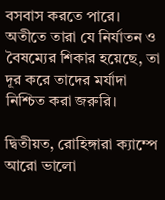বসবাস করতে পারে। অতীতে তারা যে নির্যাতন ও বৈষম্যের শিকার হয়েছে, তা দূর করে তাদের মর্যাদা নিশ্চিত করা জরুরি।

দ্বিতীয়ত, রোহিঙ্গারা ক্যাম্পে আরো ভালো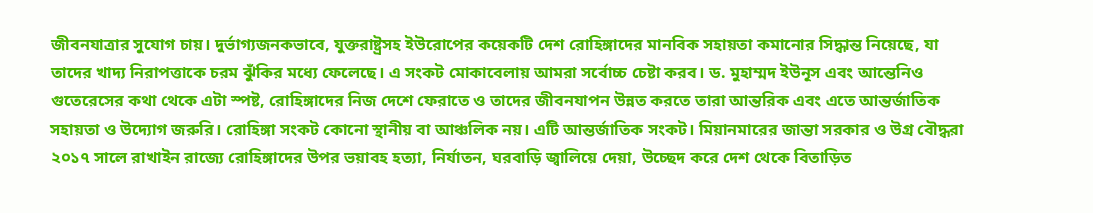জীবনযাত্রার সুযোগ চায়। দুর্ভাগ্যজনকভাবে, যুক্তরাষ্ট্রসহ ইউরোপের কয়েকটি দেশ রোহিঙ্গাদের মানবিক সহায়তা কমানোর সিদ্ধান্ত নিয়েছে, যা তাদের খাদ্য নিরাপত্তাকে চরম ঝুঁকির মধ্যে ফেলেছে। এ সংকট মোকাবেলায় আমরা সর্বোচ্চ চেষ্টা করব। ড. মুহাম্মদ ইউনূস এবং আন্তেনিও গুতেরেসের কথা থেকে এটা স্পষ্ট, রোহিঙ্গাদের নিজ দেশে ফেরাতে ও তাদের জীবনযাপন উন্নত করতে তারা আন্তরিক এবং এতে আন্তর্জাতিক সহায়তা ও উদ্যোগ জরুরি। রোহিঙ্গা সংকট কোনো স্থানীয় বা আঞ্চলিক নয়। এটি আন্তর্জাতিক সংকট। মিয়ানমারের জান্তা সরকার ও উগ্র বৌদ্ধরা ২০১৭ সালে রাখাইন রাজ্যে রোহিঙ্গাদের উপর ভয়াবহ হত্যা, নির্যাতন, ঘরবাড়ি জ্বালিয়ে দেয়া, উচ্ছেদ করে দেশ থেকে বিতাড়িত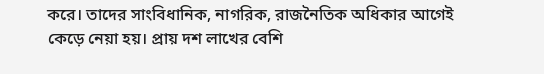করে। তাদের সাংবিধানিক, নাগরিক, রাজনৈতিক অধিকার আগেই কেড়ে নেয়া হয়। প্রায় দশ লাখের বেশি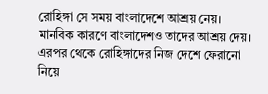রোহিঙ্গা সে সময় বাংলাদেশে আশ্রয় নেয়। মানবিক কারণে বাংলাদেশও তাদের আশ্রয় দেয়। এরপর থেকে রোহিঙ্গাদের নিজ দেশে ফেরানো নিয়ে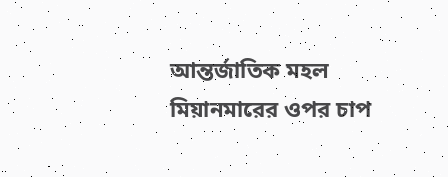আন্তর্জাতিক মহল মিয়ানমারের ওপর চাপ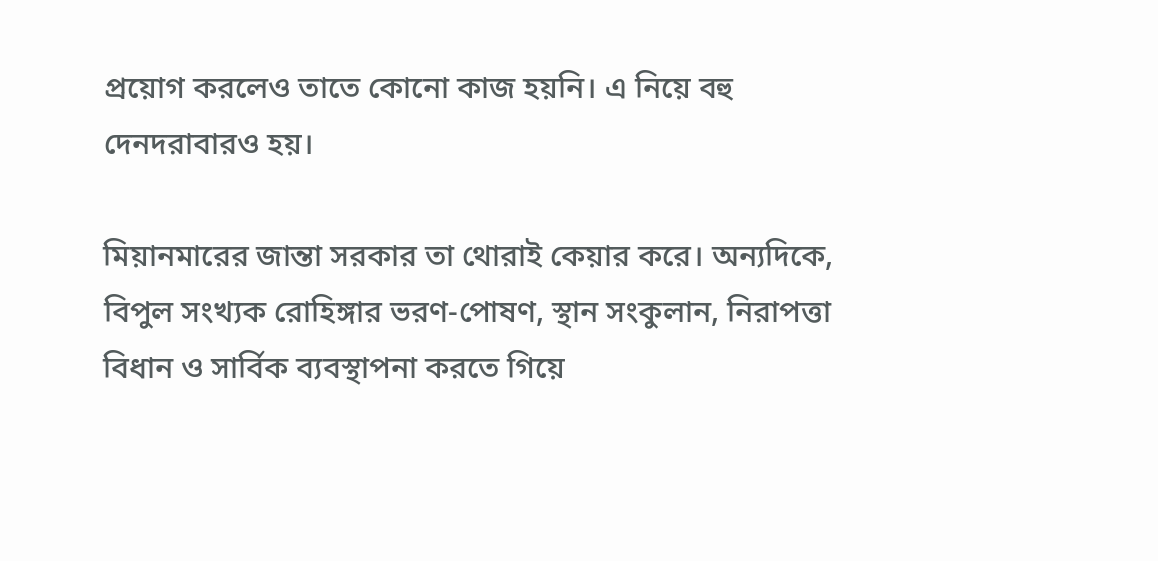প্রয়োগ করলেও তাতে কোনো কাজ হয়নি। এ নিয়ে বহু দেনদরাবারও হয়।

মিয়ানমারের জান্তা সরকার তা থোরাই কেয়ার করে। অন্যদিকে, বিপুল সংখ্যক রোহিঙ্গার ভরণ-পোষণ, স্থান সংকুলান, নিরাপত্তা বিধান ও সার্বিক ব্যবস্থাপনা করতে গিয়ে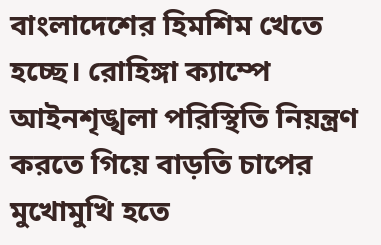বাংলাদেশের হিমশিম খেতে হচ্ছে। রোহিঙ্গা ক্যাম্পে আইনশৃঙ্খলা পরিস্থিতি নিয়ন্ত্রণ করতে গিয়ে বাড়তি চাপের মুখোমুখি হতে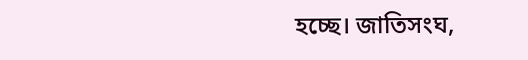হচ্ছে। জাতিসংঘ,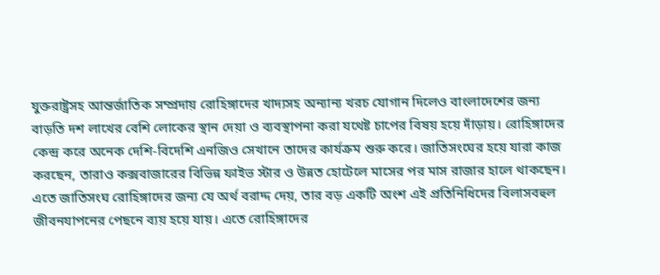যুক্তরাষ্ট্রসহ আন্তর্জাতিক সম্প্রদায় রোহিঙ্গাদের খাদ্যসহ অন্যান্য খরচ যোগান দিলেও বাংলাদেশের জন্য বাড়তি দশ লাখের বেশি লোকের স্থান দেয়া ও ব্যবস্থাপনা করা যথেষ্ট চাপের বিষয় হয়ে দাঁড়ায়। রোহিঙ্গাদের কেন্দ্র করে অনেক দেশি-বিদেশি এনজিও সেখানে তাদের কার্যক্রম শুরু করে। জাতিসংঘের হয়ে যারা কাজ করছেন, তারাও কক্সবাজারের বিভিন্ন ফাইভ স্টার ও উন্নত হোটেলে মাসের পর মাস রাজার হালে থাকছেন। এতে জাতিসংঘ রোহিঙ্গাদের জন্য যে অর্থ বরাদ্দ দেয়, তার বড় একটি অংশ এই প্রতিনিধিদের বিলাসবহুল জীবনযাপনের পেছনে ব্যয় হয়ে যায়। এতে রোহিঙ্গাদের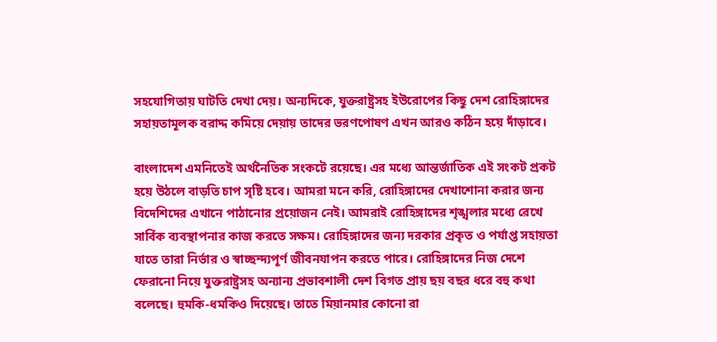সহযোগিতায় ঘাটতি দেখা দেয়। অন্যদিকে, যুক্তরাষ্ট্রসহ ইউরোপের কিছু দেশ রোহিঙ্গাদের সহায়তামূলক বরাদ্দ কমিয়ে দেয়ায় তাদের ভরণপোষণ এখন আরও কঠিন হয়ে দাঁড়াবে।

বাংলাদেশ এমনিতেই অর্থনৈতিক সংকটে রয়েছে। এর মধ্যে আন্তর্জাতিক এই সংকট প্রকট হয়ে উঠলে বাড়তি চাপ সৃষ্টি হবে। আমরা মনে করি, রোহিঙ্গাদের দেখাশোনা করার জন্য বিদেশিদের এখানে পাঠানোর প্রয়োজন নেই। আমরাই রোহিঙ্গাদের শৃঙ্খলার মধ্যে রেখে সার্বিক ব্যবস্থাপনার কাজ করতে সক্ষম। রোহিঙ্গাদের জন্য দরকার প্রকৃত ও পর্যাপ্ত সহায়তা যাতে তারা নির্ভার ও স্বাচ্ছন্দ্যপূর্ণ জীবনযাপন করতে পারে। রোহিঙ্গাদের নিজ দেশে ফেরানো নিয়ে যুক্তরাষ্ট্রসহ অন্যান্য প্রভাবশালী দেশ বিগত প্রায় ছয় বছর ধরে বহু কথা বলেছে। হুমকি-ধমকিও দিয়েছে। তাতে মিয়ানমার কোনো রা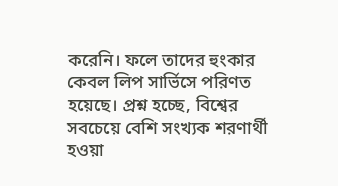করেনি। ফলে তাদের হুংকার কেবল লিপ সার্ভিসে পরিণত হয়েছে। প্রশ্ন হচ্ছে, বিশ্বের সবচেয়ে বেশি সংখ্যক শরণার্থী হওয়া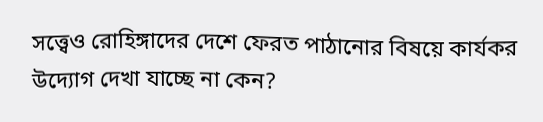সত্ত্বেও রোহিঙ্গাদের দেশে ফেরত পাঠানোর বিষয়ে কার্যকর উদ্যোগ দেখা যাচ্ছে না কেন?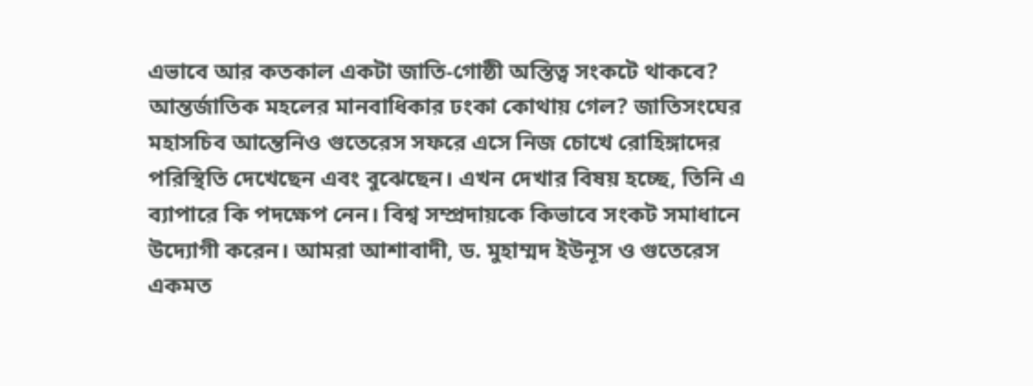এভাবে আর কতকাল একটা জাতি-গোষ্ঠী অস্তিত্ব সংকটে থাকবে? আন্তর্জাতিক মহলের মানবাধিকার ঢংকা কোথায় গেল? জাতিসংঘের মহাসচিব আন্তেনিও গুতেরেস সফরে এসে নিজ চোখে রোহিঙ্গাদের পরিস্থিতি দেখেছেন এবং বুঝেছেন। এখন দেখার বিষয় হচ্ছে, তিনি এ ব্যাপারে কি পদক্ষেপ নেন। বিশ্ব সম্প্রদায়কে কিভাবে সংকট সমাধানে উদ্যোগী করেন। আমরা আশাবাদী, ড. মুহাম্মদ ইউনূস ও গুতেরেস একমত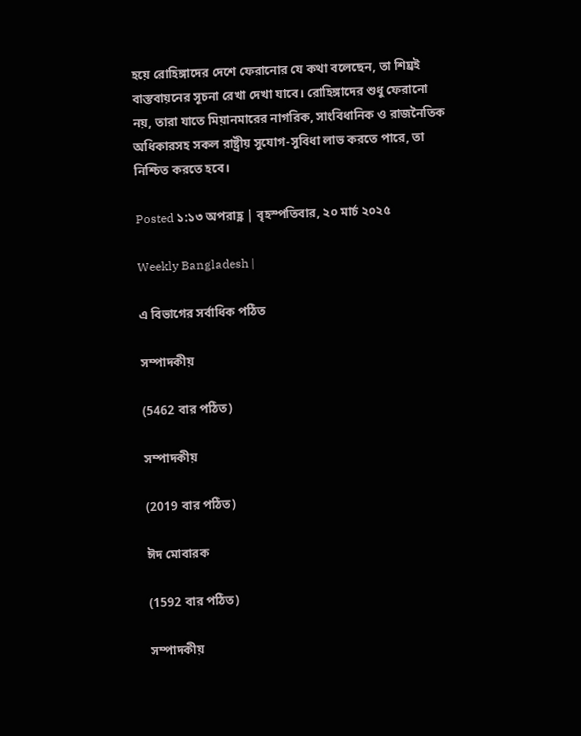হয়ে রোহিঙ্গাদের দেশে ফেরানোর যে কথা বলেছেন, তা শিঘ্রই বাস্তবায়নের সূচনা রেখা দেখা যাবে। রোহিঙ্গাদের শুধু ফেরানো নয়, তারা যাতে মিয়ানমারের নাগরিক, সাংবিধানিক ও রাজনৈতিক অধিকারসহ সকল রাষ্ট্রীয় সুযোগ-সুবিধা লাভ করতে পারে, তা নিশ্চিত করতে হবে।

Posted ১:১৩ অপরাহ্ণ | বৃহস্পতিবার, ২০ মার্চ ২০২৫

Weekly Bangladesh |

এ বিভাগের সর্বাধিক পঠিত

সম্পাদকীয়

(5462 বার পঠিত)

সম্পাদকীয়

(2019 বার পঠিত)

ঈদ মোবারক

(1592 বার পঠিত)

সম্পাদকীয়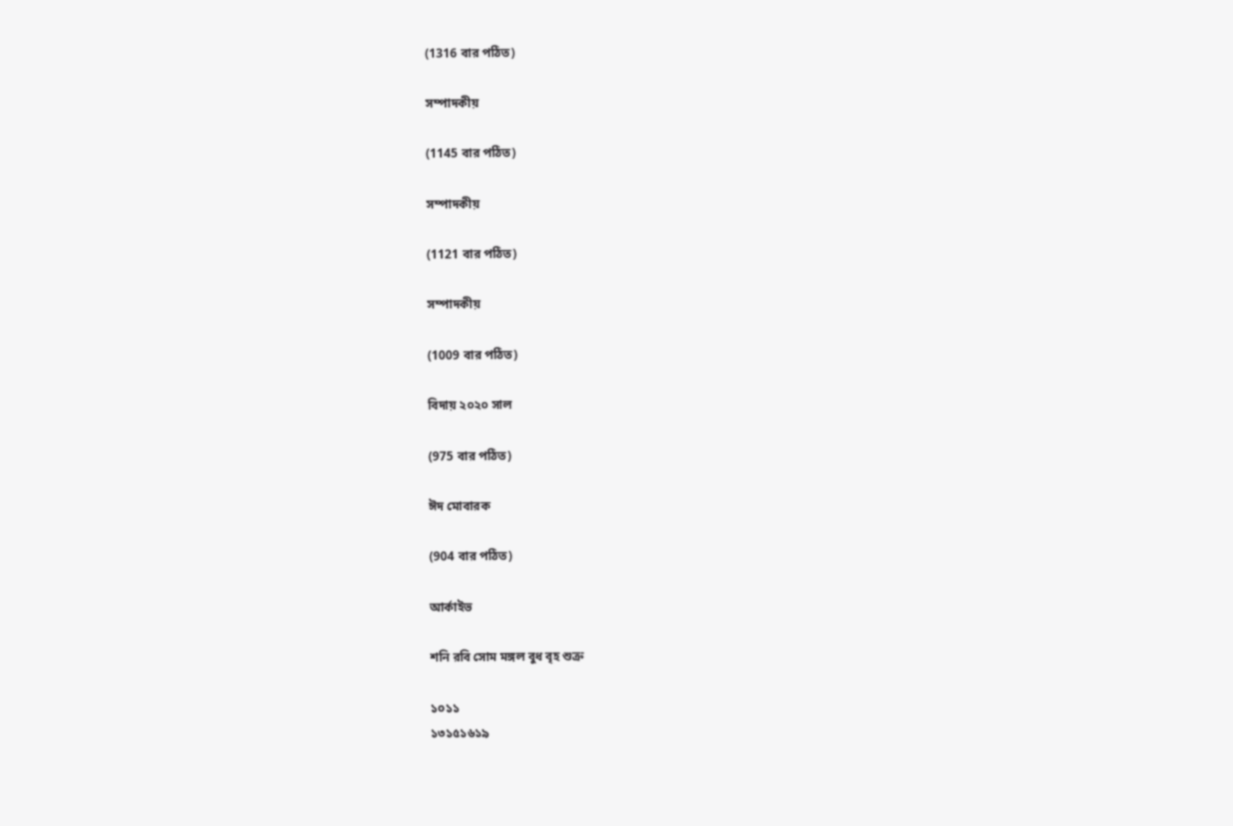(1316 বার পঠিত)

সম্পাদকীয়

(1145 বার পঠিত)

সম্পাদকীয়

(1121 বার পঠিত)

সম্পাদকীয়

(1009 বার পঠিত)

বিদায় ২০২০ সাল

(975 বার পঠিত)

ঈদ মোবারক

(904 বার পঠিত)

আর্কাইভ

শনি রবি সোম মঙ্গল বুধ বৃহ শুক্র

১০১১
১৩১৫১৬১৯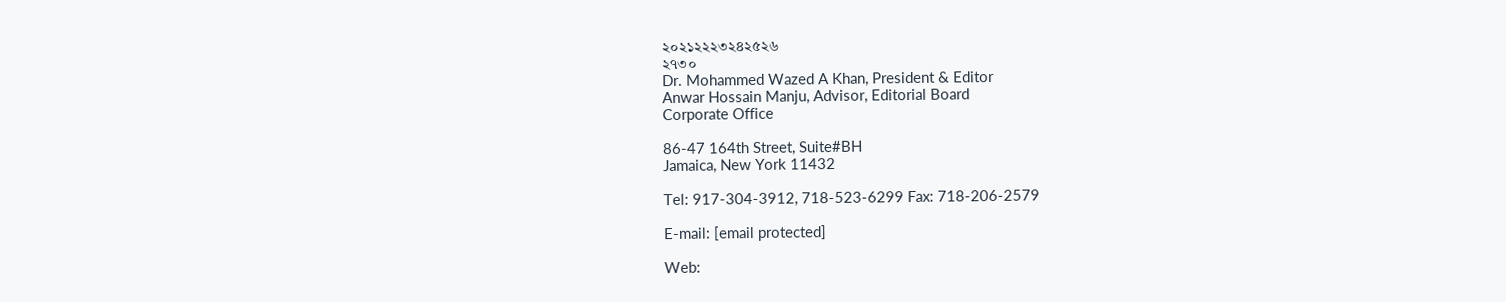২০২১২২২৩২৪২৫২৬
২৭৩০
Dr. Mohammed Wazed A Khan, President & Editor
Anwar Hossain Manju, Advisor, Editorial Board
Corporate Office

86-47 164th Street, Suite#BH
Jamaica, New York 11432

Tel: 917-304-3912, 718-523-6299 Fax: 718-206-2579

E-mail: [email protected]

Web: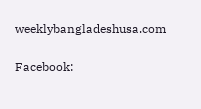weeklybangladeshusa.com

Facebook: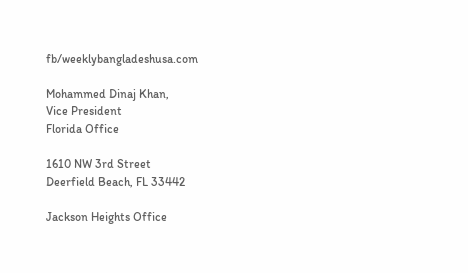fb/weeklybangladeshusa.com

Mohammed Dinaj Khan,
Vice President
Florida Office

1610 NW 3rd Street
Deerfield Beach, FL 33442

Jackson Heights Office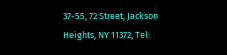37-55, 72 Street, Jackson Heights, NY 11372, Tel: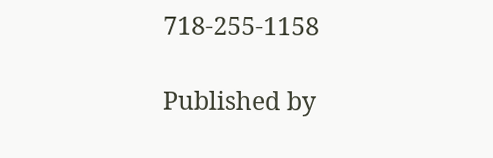718-255-1158

Published by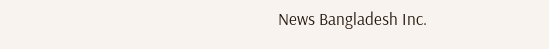News Bangladesh Inc.